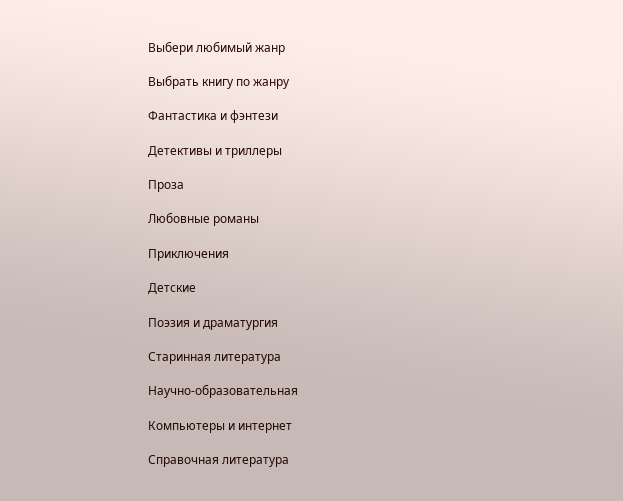Выбери любимый жанр

Выбрать книгу по жанру

Фантастика и фэнтези

Детективы и триллеры

Проза

Любовные романы

Приключения

Детские

Поэзия и драматургия

Старинная литература

Научно-образовательная

Компьютеры и интернет

Справочная литература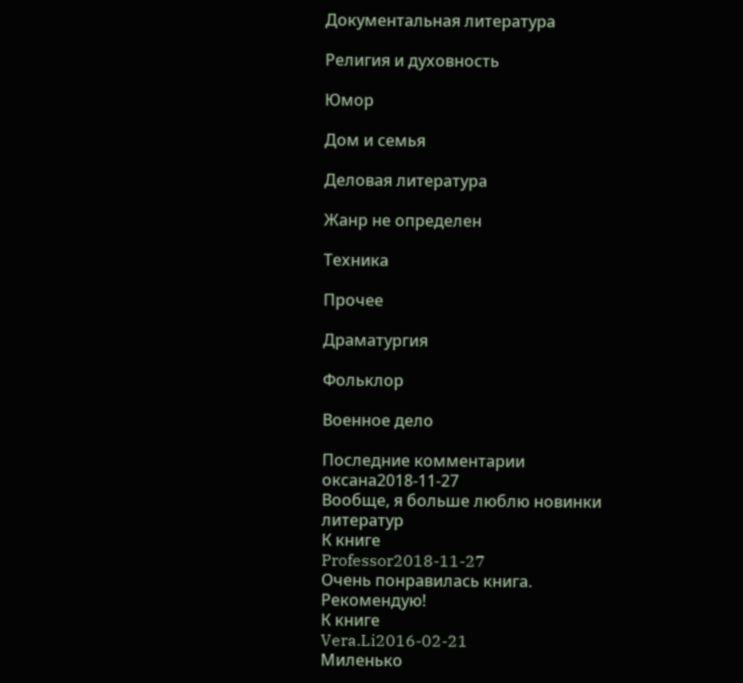Документальная литература

Религия и духовность

Юмор

Дом и семья

Деловая литература

Жанр не определен

Техника

Прочее

Драматургия

Фольклор

Военное дело

Последние комментарии
оксана2018-11-27
Вообще, я больше люблю новинки литератур
К книге
Professor2018-11-27
Очень понравилась книга. Рекомендую!
К книге
Vera.Li2016-02-21
Миленько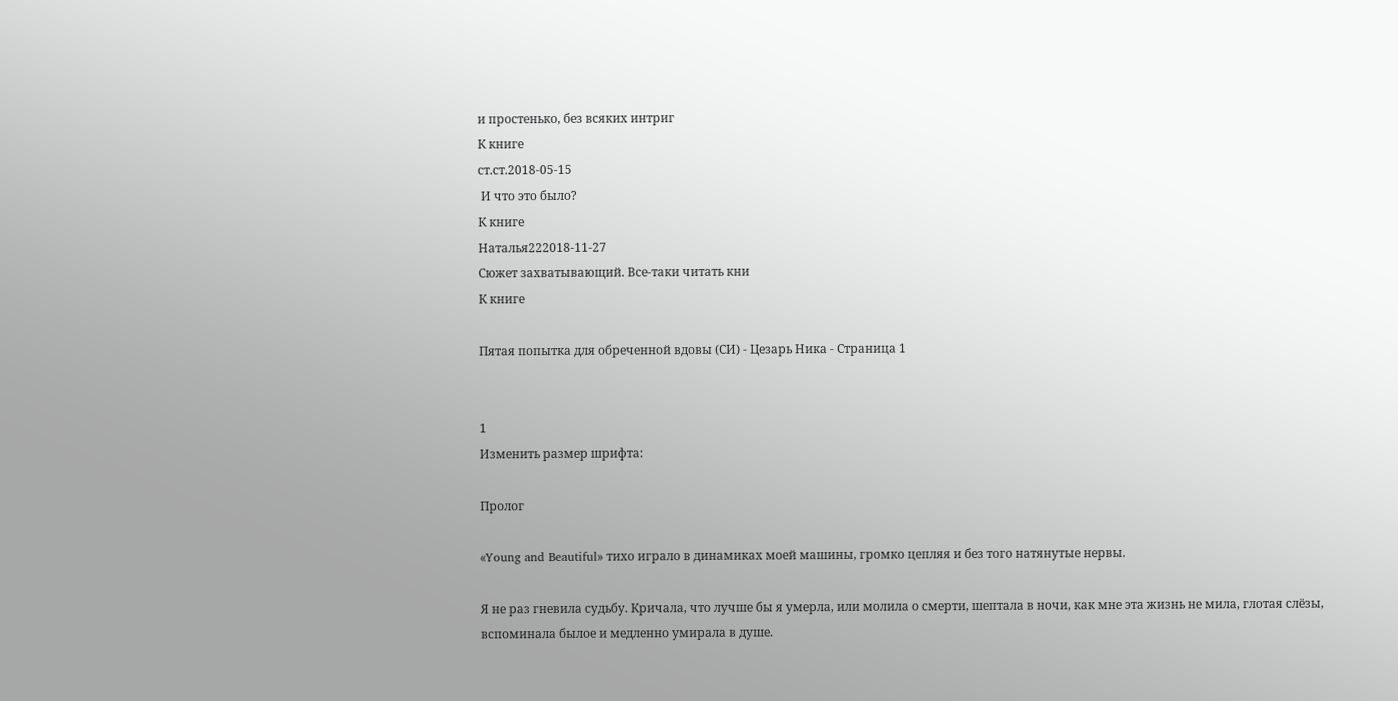и простенько, без всяких интриг
К книге
ст.ст.2018-05-15
 И что это было?
К книге
Наталья222018-11-27
Сюжет захватывающий. Все-таки читать кни
К книге

Пятая попытка для обреченной вдовы (СИ) - Цезарь Ника - Страница 1


1
Изменить размер шрифта:

Пролог

«Young and Beautiful» тихо играло в динамиках моей машины, громко цепляя и без того натянутые нервы.

Я не раз гневила судьбу. Кричала, что лучше бы я умерла, или молила о смерти, шептала в ночи, как мне эта жизнь не мила, глотая слёзы, вспоминала былое и медленно умирала в душе.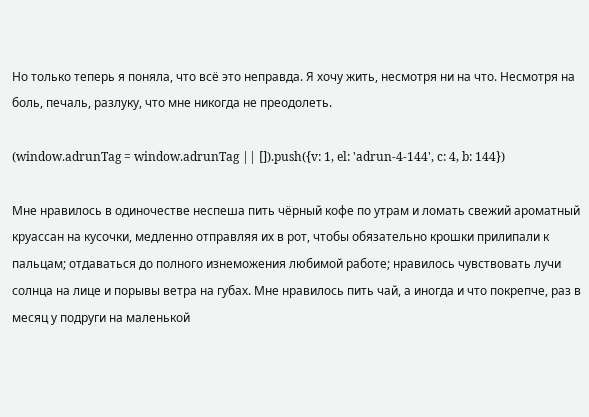Но только теперь я поняла, что всё это неправда. Я хочу жить, несмотря ни на что. Несмотря на боль, печаль, разлуку, что мне никогда не преодолеть.

(window.adrunTag = window.adrunTag || []).push({v: 1, el: 'adrun-4-144', c: 4, b: 144})

Мне нравилось в одиночестве неспеша пить чёрный кофе по утрам и ломать свежий ароматный круассан на кусочки, медленно отправляя их в рот, чтобы обязательно крошки прилипали к пальцам; отдаваться до полного изнеможения любимой работе; нравилось чувствовать лучи солнца на лице и порывы ветра на губах. Мне нравилось пить чай, а иногда и что покрепче, раз в месяц у подруги на маленькой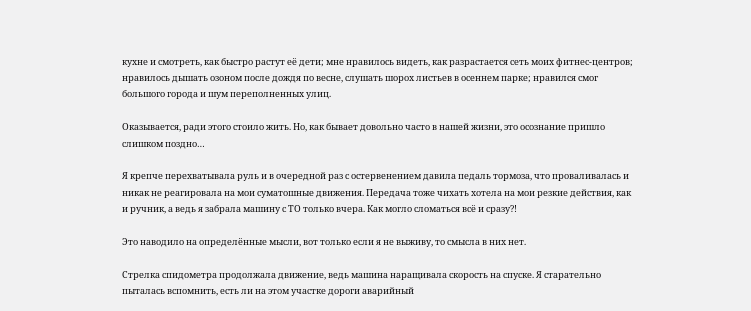кухне и смотреть, как быстро растут её дети; мне нравилось видеть, как разрастается сеть моих фитнес-центров; нравилось дышать озоном после дождя по весне, слушать шорох листьев в осеннем парке; нравился смог большого города и шум переполненных улиц.

Оказывается, ради этого стоило жить. Но, как бывает довольно часто в нашей жизни, это осознание пришло слишком поздно…

Я крепче перехватывала руль и в очередной раз с остервенением давила педаль тормоза, что проваливалась и никак не реагировала на мои суматошные движения. Передача тоже чихать хотела на мои резкие действия, как и ручник, а ведь я забрала машину с ТО только вчера. Как могло сломаться всё и сразу?!

Это наводило на определённые мысли, вот только если я не выживу, то смысла в них нет.

Стрелка спидометра продолжала движение, ведь машина наращивала скорость на спуске. Я старательно пыталась вспомнить, есть ли на этом участке дороги аварийный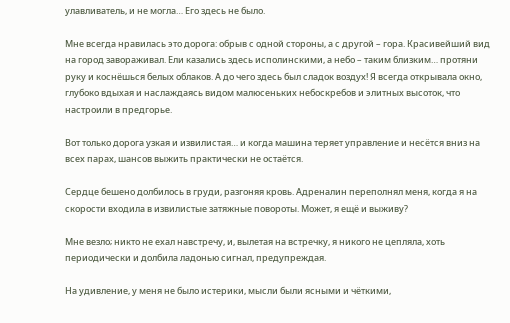улавливатель, и не могла… Его здесь не было.

Мне всегда нравилась это дорога: обрыв с одной стороны, а с другой – гора. Красивейший вид на город завораживал. Ели казались здесь исполинскими, а небо – таким близким… протяни руку и коснёшься белых облаков. А до чего здесь был сладок воздух! Я всегда открывала окно, глубоко вдыхая и наслаждаясь видом малюсеньких небоскребов и элитных высоток, что настроили в предгорье.

Вот только дорога узкая и извилистая… и когда машина теряет управление и несётся вниз на всех парах, шансов выжить практически не остаётся.

Сердце бешено долбилось в груди, разгоняя кровь. Адреналин переполнял меня, когда я на скорости входила в извилистые затяжные повороты. Может, я ещё и выживу?

Мне везло; никто не ехал навстречу, и, вылетая на встречку, я никого не цепляла, хоть периодически и долбила ладонью сигнал, предупреждая.

На удивление, у меня не было истерики, мысли были ясными и чёткими,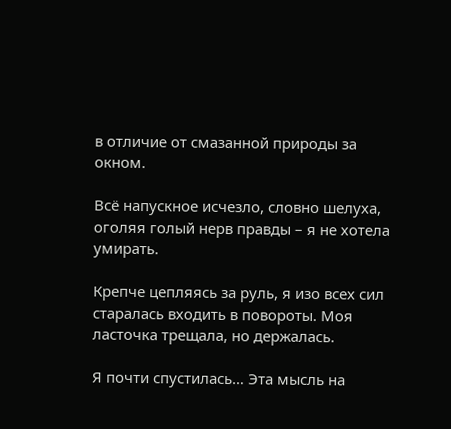в отличие от смазанной природы за окном.

Всё напускное исчезло, словно шелуха, оголяя голый нерв правды – я не хотела умирать.

Крепче цепляясь за руль, я изо всех сил старалась входить в повороты. Моя ласточка трещала, но держалась.

Я почти спустилась… Эта мысль на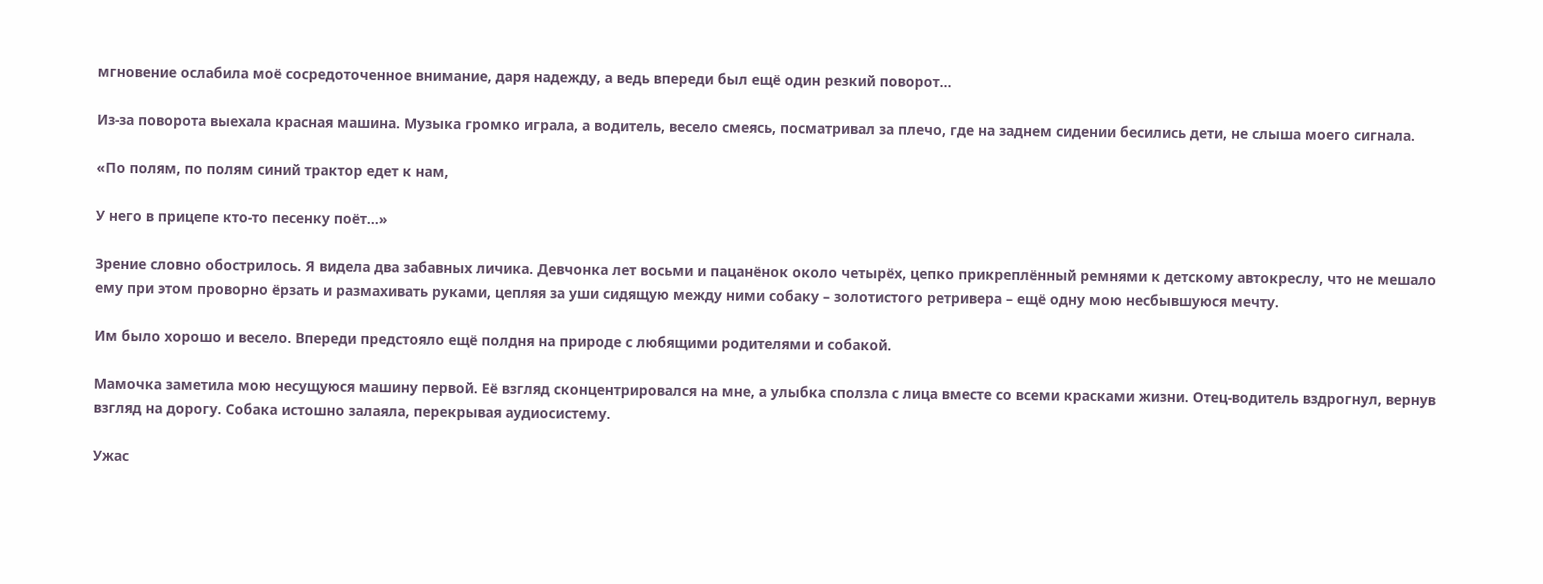мгновение ослабила моё сосредоточенное внимание, даря надежду, а ведь впереди был ещё один резкий поворот…

Из-за поворота выехала красная машина. Музыка громко играла, а водитель, весело смеясь, посматривал за плечо, где на заднем сидении бесились дети, не слыша моего сигнала.

«По полям, по полям синий трактор едет к нам,

У него в прицепе кто-то песенку поёт…»

Зрение словно обострилось. Я видела два забавных личика. Девчонка лет восьми и пацанёнок около четырёх, цепко прикреплённый ремнями к детскому автокреслу, что не мешало ему при этом проворно ёрзать и размахивать руками, цепляя за уши сидящую между ними собаку – золотистого ретривера – ещё одну мою несбывшуюся мечту.

Им было хорошо и весело. Впереди предстояло ещё полдня на природе с любящими родителями и собакой.

Мамочка заметила мою несущуюся машину первой. Её взгляд сконцентрировался на мне, а улыбка сползла с лица вместе со всеми красками жизни. Отец-водитель вздрогнул, вернув взгляд на дорогу. Собака истошно залаяла, перекрывая аудиосистему.

Ужас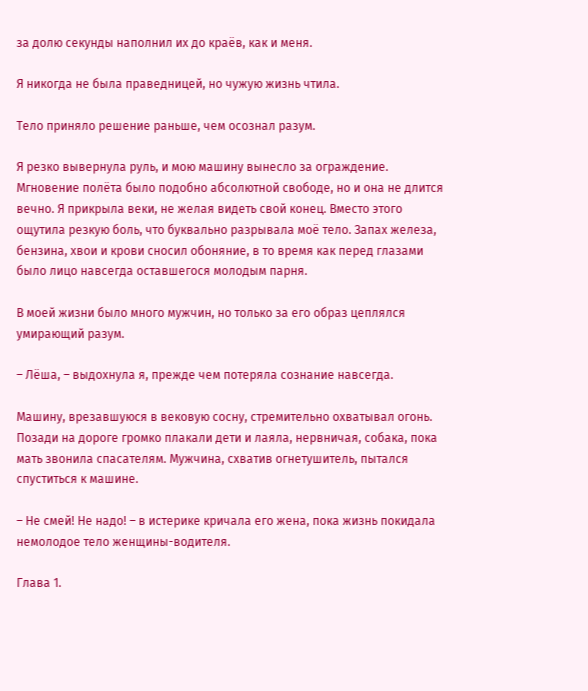за долю секунды наполнил их до краёв, как и меня.

Я никогда не была праведницей, но чужую жизнь чтила.

Тело приняло решение раньше, чем осознал разум.

Я резко вывернула руль, и мою машину вынесло за ограждение. Мгновение полёта было подобно абсолютной свободе, но и она не длится вечно. Я прикрыла веки, не желая видеть свой конец. Вместо этого ощутила резкую боль, что буквально разрывала моё тело. Запах железа, бензина, хвои и крови сносил обоняние, в то время как перед глазами было лицо навсегда оставшегося молодым парня.

В моей жизни было много мужчин, но только за его образ цеплялся умирающий разум.

– Лёша, – выдохнула я, прежде чем потеряла сознание навсегда.

Машину, врезавшуюся в вековую сосну, стремительно охватывал огонь. Позади на дороге громко плакали дети и лаяла, нервничая, собака, пока мать звонила спасателям. Мужчина, схватив огнетушитель, пытался спуститься к машине.

– Не смей! Не надо! – в истерике кричала его жена, пока жизнь покидала немолодое тело женщины-водителя.

Глава 1.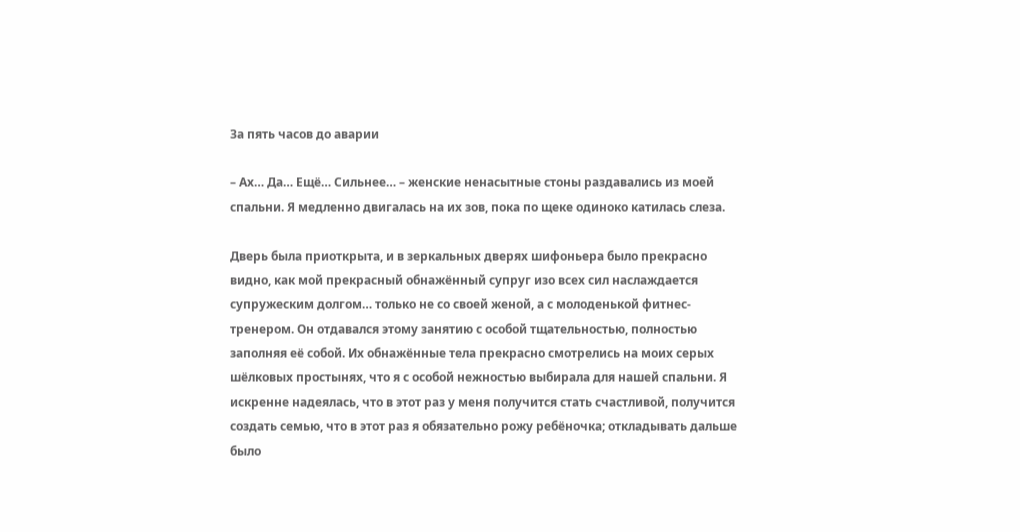За пять часов до аварии

– Ах… Да… Ещё… Сильнее… – женские ненасытные стоны раздавались из моей спальни. Я медленно двигалась на их зов, пока по щеке одиноко катилась слеза.

Дверь была приоткрыта, и в зеркальных дверях шифоньера было прекрасно видно, как мой прекрасный обнажённый супруг изо всех сил наслаждается супружеским долгом… только не со своей женой, а с молоденькой фитнес-тренером. Он отдавался этому занятию с особой тщательностью, полностью заполняя её собой. Их обнажённые тела прекрасно смотрелись на моих серых шёлковых простынях, что я с особой нежностью выбирала для нашей спальни. Я искренне надеялась, что в этот раз у меня получится стать счастливой, получится создать семью, что в этот раз я обязательно рожу ребёночка; откладывать дальше было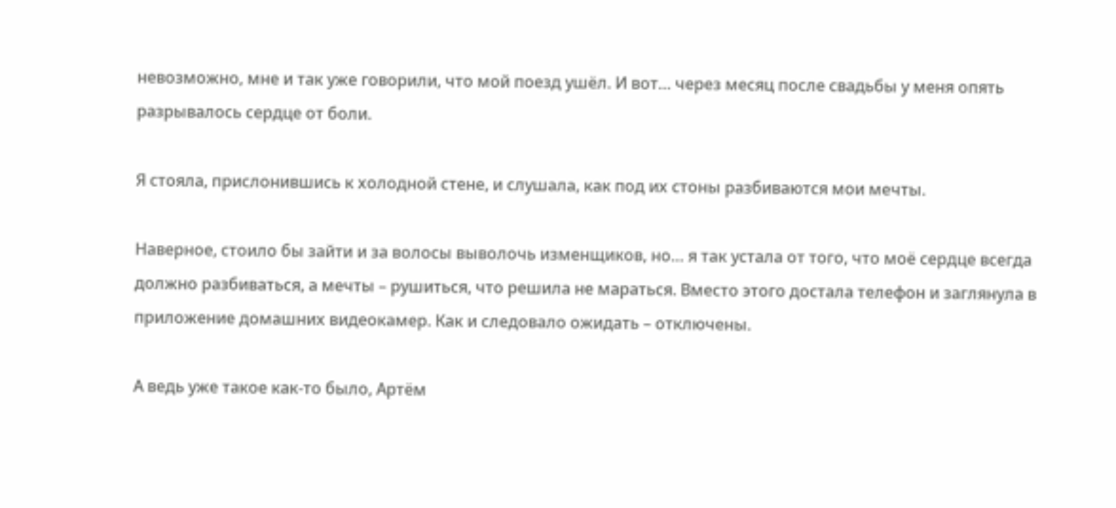невозможно, мне и так уже говорили, что мой поезд ушёл. И вот… через месяц после свадьбы у меня опять разрывалось сердце от боли.

Я стояла, прислонившись к холодной стене, и слушала, как под их стоны разбиваются мои мечты.

Наверное, стоило бы зайти и за волосы выволочь изменщиков, но… я так устала от того, что моё сердце всегда должно разбиваться, а мечты – рушиться, что решила не мараться. Вместо этого достала телефон и заглянула в приложение домашних видеокамер. Как и следовало ожидать – отключены.

А ведь уже такое как-то было, Артём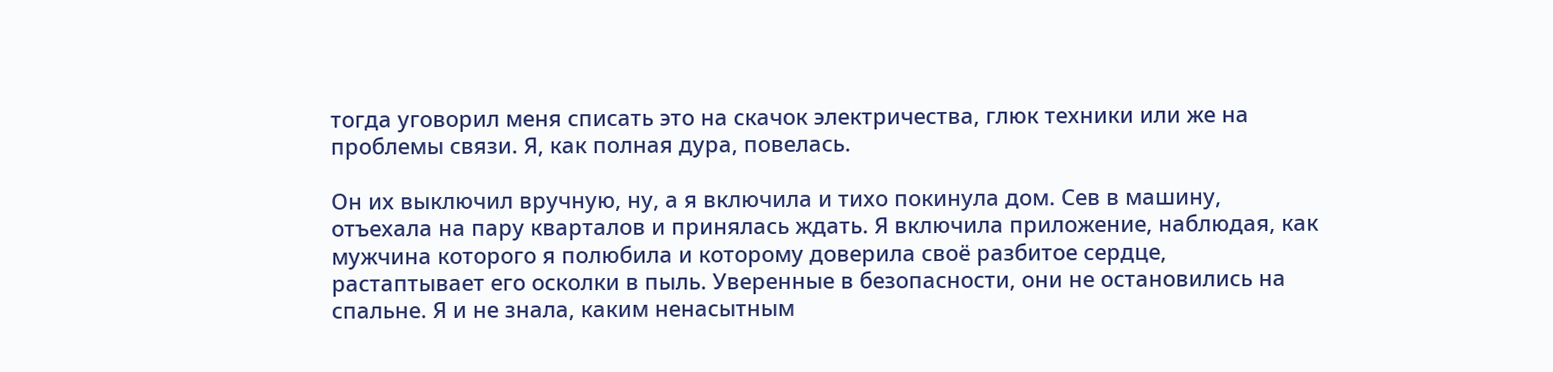тогда уговорил меня списать это на скачок электричества, глюк техники или же на проблемы связи. Я, как полная дура, повелась.

Он их выключил вручную, ну, а я включила и тихо покинула дом. Сев в машину, отъехала на пару кварталов и принялась ждать. Я включила приложение, наблюдая, как мужчина которого я полюбила и которому доверила своё разбитое сердце, растаптывает его осколки в пыль. Уверенные в безопасности, они не остановились на спальне. Я и не знала, каким ненасытным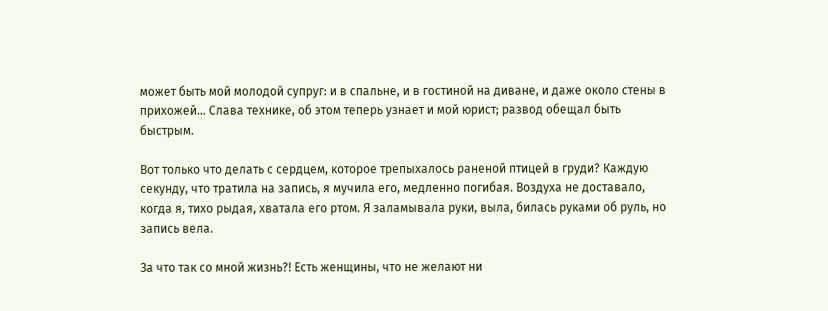может быть мой молодой супруг: и в спальне, и в гостиной на диване, и даже около стены в прихожей… Слава технике, об этом теперь узнает и мой юрист; развод обещал быть быстрым.

Вот только что делать с сердцем, которое трепыхалось раненой птицей в груди? Каждую секунду, что тратила на запись, я мучила его, медленно погибая. Воздуха не доставало, когда я, тихо рыдая, хватала его ртом. Я заламывала руки, выла, билась руками об руль, но запись вела.

За что так со мной жизнь?! Есть женщины, что не желают ни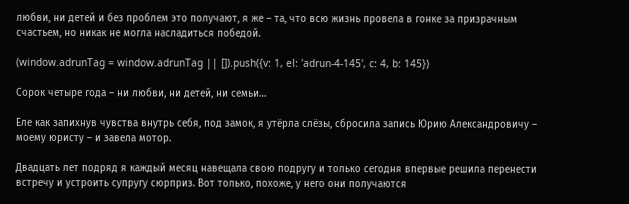любви, ни детей и без проблем это получают, я же – та, что всю жизнь провела в гонке за призрачным счастьем, но никак не могла насладиться победой.

(window.adrunTag = window.adrunTag || []).push({v: 1, el: 'adrun-4-145', c: 4, b: 145})

Сорок четыре года – ни любви, ни детей, ни семьи…

Еле как запихнув чувства внутрь себя, под замок, я утёрла слёзы, сбросила запись Юрию Александровичу – моему юристу – и завела мотор.

Двадцать лет подряд я каждый месяц навещала свою подругу и только сегодня впервые решила перенести встречу и устроить супругу сюрприз. Вот только, похоже, у него они получаются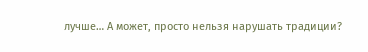лучше… А может, просто нельзя нарушать традиции?